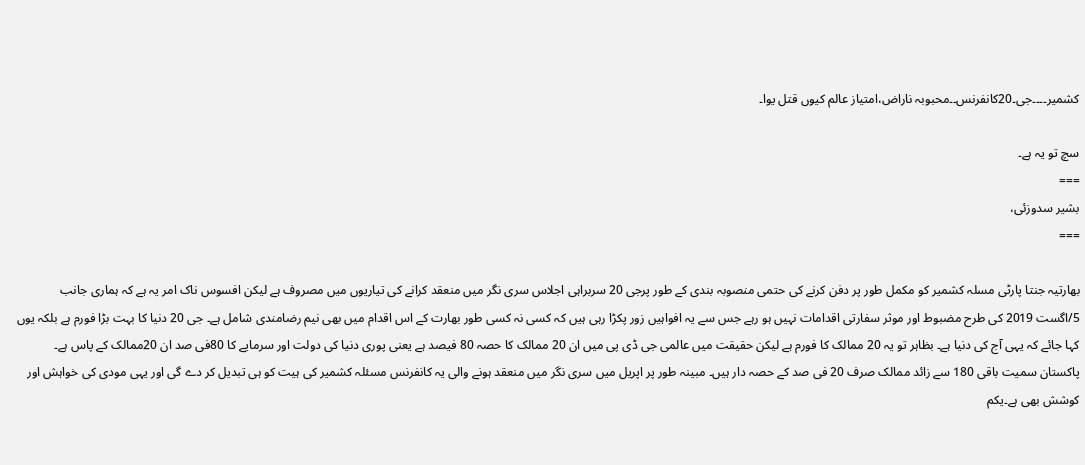کشمیر۔۔۔۔جی۔20کانفرنس۔۔محبوبہ ناراض،امتیاز عالم کیوں قتل یوا۔

سچ تو یہ ہے۔
===
بشیر سدوزئی،
===

بھارتیہ جنتا پارٹی مسلہ کشمیر کو مکمل طور پر دفن کرنے کی حتمی منصوبہ بندی کے طور پرجی 20 سربراہی اجلاس سری نگر میں منعقد کرانے کی تیاریوں میں مصروف ہے لیکن افسوس ناک امر یہ ہے کہ ہماری جانب 5/اگست 2019 کی طرح مضبوط اور موثر سفارتی اقدامات نہیں ہو رہے جس سے یہ افواہیں زور پکڑا رہی ہیں کہ کسی نہ کسی طور بھارت کے اس اقدام میں بھی نیم رضامندی شامل ہے۔ جی 20 دنیا کا بہت بڑا فورم ہے بلکہ یوں کہا جائے کہ یہی آج کی دنیا ہے۔ بظاہر تو یہ 20 ممالک کا فورم ہے لیکن حقیقت میں عالمی جی ڈی پی میں ان 20 ممالک کا حصہ 80 فیصد ہے یعنی پوری دنیا کی دولت اور سرمایے کا 80فی صد ان 20ممالک کے پاس ہے۔ پاکستان سمیت باقی 180 سے زائد ممالک صرف 20 فی صد کے حصہ دار ہیں۔ مبینہ طور پر اپریل میں سری نگر میں منعقد ہونے والی یہ کانفرنس مسئلہ کشمیر کی ہیت کو ہی تبدیل کر دے گی اور یہی مودی کی خواہش اور کوشش بھی ہے۔یکم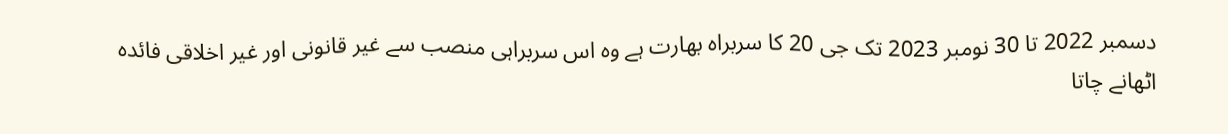دسمبر 2022 تا 30 نومبر 2023 تک جی 20 کا سربراہ بھارت ہے وہ اس سربراہی منصب سے غیر قانونی اور غیر اخلاقی فائدہ اٹھانے چاتا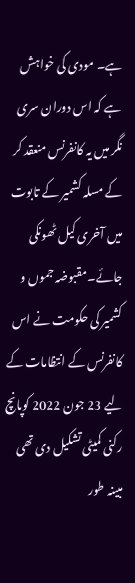ہے۔ مودی کی خواہش ہے کہ اس دوران سری نگر میں یہ کانفرنس منعقد کر کے مسلہ کشمیر کے تابوت میں آخری کیل ٹھونکی جائے۔مقبوضہ جموں و کشمیر کی حکومت نے اس کانفرنس کے انتظامات کے لیے 23 جون 2022 کوپانچ رکنی کمیٹی تشکیل دی تھی مبینہ طور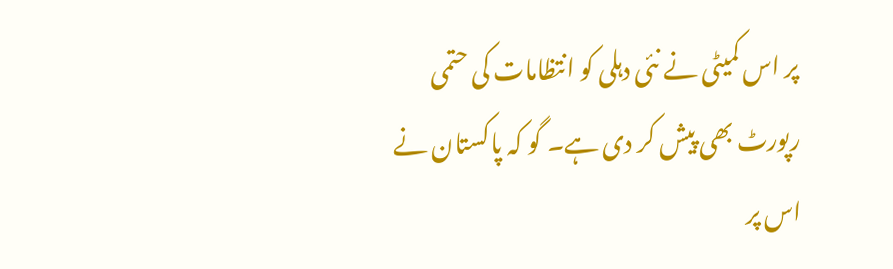پر اس کمیٹی نے نئی دہلی کو انتظامات کی حتمی رپورٹ بھی پیش کر دی ہے۔ گو کہ پاکستان نے اس پر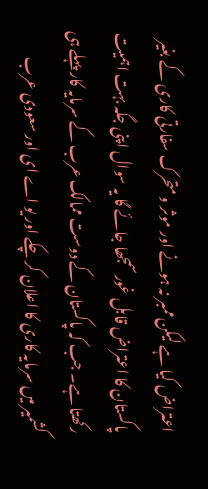اعتراض کیا ہے لیکن ممبر نہ ہونے اور موثر و متحرک سفارتی کاری کے بغیر پاکستان کا اعتراض قابل غور سمجھا جائے گا یہ سوال اپنی جگہ بہت اہمیت رکھتا ہے۔ جب کہ پاکستان کے دوست ممالک عرب کے سرمایہ کار پہلے ہی کشمیر میں سرمایہ کاری کا اعلان کر چکے اور یو اے ای اور سعودی عرب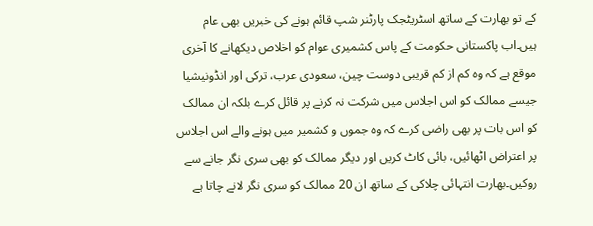کے تو بھارت کے ساتھ اسٹریٹجک پارٹنر شپ قائم ہونے کی خبریں بھی عام ہیں۔اب پاکستانی حکومت کے پاس کشمیری عوام کو اخلاص دیکھانے کا آخری موقع ہے کہ وہ کم از کم قریبی دوست چین، سعودی عرب، ترکی اور انڈونیشیا جیسے ممالک کو اس اجلاس میں شرکت نہ کرنے پر قائل کرے بلکہ ان ممالک کو اس بات پر بھی راضی کرے کہ وہ جموں و کشمیر میں ہونے والے اس اجلاس پر اعتراض اٹھائیں، بائی کاٹ کریں اور دیگر ممالک کو بھی سری نگر جانے سے روکیں۔بھارت انتہائی چلاکی کے ساتھ ان 20 ممالک کو سری نگر لانے چاتا ہے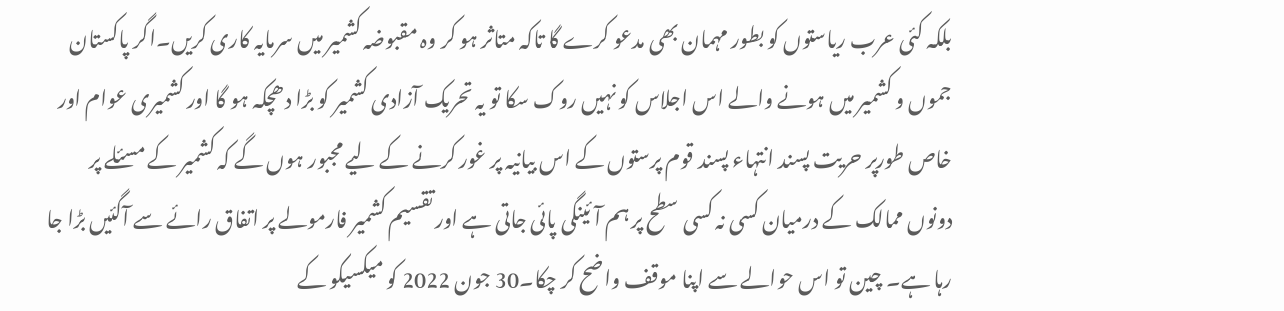بلکہ کئی عرب ریاستوں کو بطور مہمان بھی مدعو کرے گا تاکہ متاثر ہو کر وہ مقبوضہ کشمیر میں سرمایہ کاری کریں۔اگر پاکستان جموں و کشمیر میں ہونے والے اس اجلاس کو نہیں روک سکا تو یہ تحریک آزادی کشمیر کو بڑا دھچکہ ہو گا اور کشمیری عوام اور خاص طورپر حریت پسند انتہاء پسند قوم پرستوں کے اس بیانیہ پر غور کرنے کے لیے مجبور ہوں گے کہ کشمیر کے مسئلے پر دونوں ممالک کے درمیان کسی نہ کسی سطح پر ہم آئینگی پائی جاتی ہے اور تقسیم کشمیر فارمولے پر اتفاق رائے سے آگئیں بڑا جا رہا ہے۔ چین تو اس حوالے سے اپنا موقف واضح کر چکا۔30 جون 2022 کو میکسیکو کے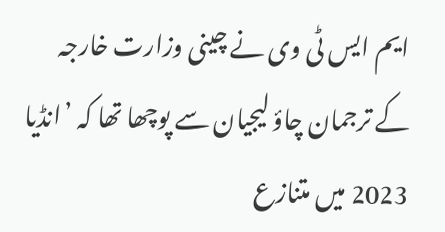ایم ایس ٹی وی نے چینی وزارت خارجہ کے ترجمان چاؤ لیجیان سے پوچھا تھا کہ ’انڈیا 2023 میں متنازع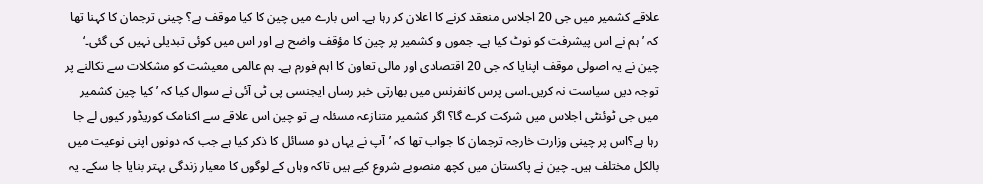علاقے کشمیر میں جی 20 اجلاس منعقد کرنے کا اعلان کر رہا ہے۔ اس بارے میں چین کا کیا موقف ہے؟ چینی ترجمان کا کہنا تھا کہ ’ہم نے اس پیشرفت کو نوٹ کیا ہے۔ جموں و کشمیر پر چین کا مؤقف واضح ہے اور اس میں کوئی تبدیلی نہیں کی گئی۔‘ چین نے یہ اصولی موقف اپنایا کہ جی 20 اقتصادی اور مالی تعاون کا اہم فورم ہے۔ ہم عالمی معیشت کو مشکلات سے نکالنے پر توجہ دیں سیاست نہ کریں۔اسی پرس کانفرنس میں بھارتی خبر رساں ایجنسی پی ٹی آئی نے سوال کیا کہ ’کیا چین کشمیر میں جی ٹوئنٹی اجلاس میں شرکت کرے گا؟ اگر کشمیر متنازعہ مسئلہ ہے تو چین اس علاقے سے اکنامک کوریڈور کیوں لے جا رہا ہے؟اس پر چینی وزارت خارجہ ترجمان کا جواب تھا کہ ’آپ نے یہاں دو مسائل کا ذکر کیا ہے جب کہ دونوں اپنی نوعیت میں بالکل مختلف ہیں۔ چین نے پاکستان میں کچھ منصوبے شروع کیے ہیں تاکہ وہاں کے لوگوں کا معیار زندگی بہتر بنایا جا سکے۔ یہ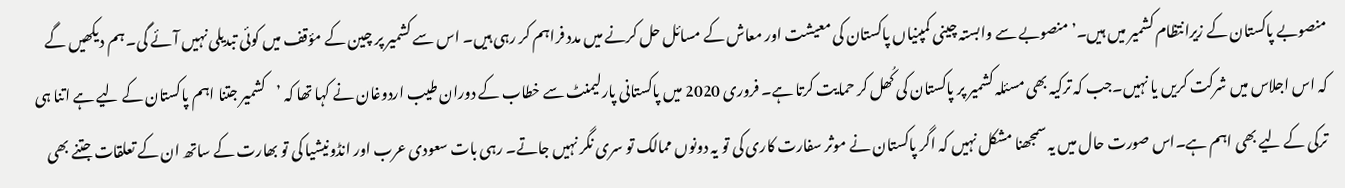منصوبے پاکستان کے زیرانتظام کشمیر میں ہیں۔’منصوبے سے وابستہ چینی کمپنیاں پاکستان کی معیشت اور معاش کے مسائل حل کرنے میں مدد فراہم کر رہی ہیں۔ اس سے کشمیر پر چین کے مؤقف میں کوئی تبدیلی نہیں آئے گی۔ ہم دیکھیں گے کہ اس اجلاس میں شرکت کریں یا نہیں۔جب کہ ترکیہ بھی مسئلہ کشمیر پر پاکستان کی کُھل کر حمایت کرتا ہے۔ فروری 2020 میں پاکستانی پارلیمنٹ سے خطاب کے دوران طیب اردوغان نے کہا تھا کہ ’کشمیر جتنا اہم پاکستان کے لیے ہے اتنا ہی ترکی کے لیے بھی اہم ہے۔اس صورت حال میں یہ سمجھنا مشکل نہیں کہ اگر پاکستان نے موثر سفارت کاری کی تو یہ دونوں ممالک تو سری نگر نہیں جاتے۔ رہی بات سعودی عرب اور انڈونیشیا کی تو بھارت کے ساتھ ان کے تعلقات جتنے بھی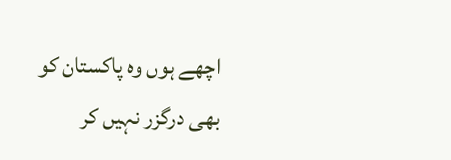اچھے ہوں وہ پاکستان کو بھی درگزر نہیں کر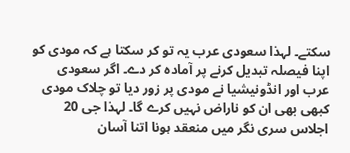سکتے۔ لہذا سعودی عرب یہ تو کر سکتا ہے کہ مودی کو اپنا فیصلہ تبدیل کرنے پر آمادہ کر دے۔ اگر سعودی عرب اور انڈونیشیا نے مودی پر زور دیا تو چلاک مودی کبھی بھی ان کو ناراض نہیں کرے گا۔ لہذا جی 20 اجلاس سری نگر میں منعقد ہونا اتنا آسان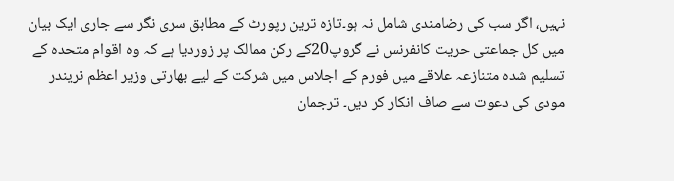نہیں، اگر سب کی رضامندی شامل نہ ہو۔تازہ ترین رپورٹ کے مطابق سری نگر سے جاری ایک بیان میں کل جماعتی حریت کانفرنس نے گروپ20کے رکن ممالک پر زوردیا ہے کہ وہ اقوام متحدہ کے تسلیم شدہ متنازعہ علاقے میں فورم کے اجلاس میں شرکت کے لیے بھارتی وزیر اعظم نریندر مودی کی دعوت سے صاف انکار کر دیں۔ ترجمان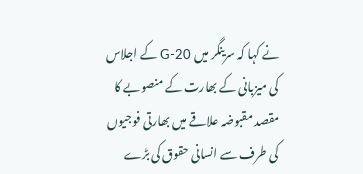نے کہا کہ سرینگر میں G-20 کے اجلاس کی میزبانی کے بھارت کے منصوبے کا مقصد مقبوضہ علاقے میں بھارتی فوجیوں کی طرف سے انسانی حقوق کی بڑے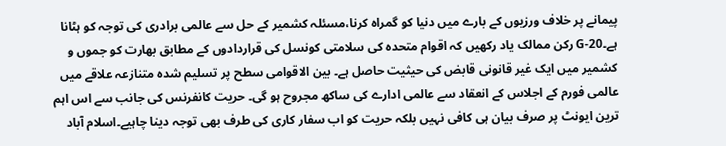پیمانے پر خلاف ورزیوں کے بارے میں دنیا کو گمراہ کرنا،مسئلہ کشمیر کے حل سے عالمی برادری کی توجہ کو ہٹانا ہے۔G-20 رکن ممالک یاد رکھیں کہ اقوام متحدہ کی سلامتی کونسل کی قراردادوں کے مطابق بھارت کو جموں و کشمیر میں ایک غیر قانونی قابض کی حیثیت حاصل ہے۔ بین الاقوامی سطح پر تسلیم شدہ متنازعہ علاقے میں عالمی فورم کے اجلاس کے انعقاد سے عالمی ادارے کی ساکھ مجروح ہو گی۔ حریت کانفرنس کی جانب سے اس اہم ترین ایونٹ پر صرف بیان ہی کافی نہیں بلکہ حریت کو اب سفار کاری کی طرف بھی توجہ دینا چاہیے۔اسلام آباد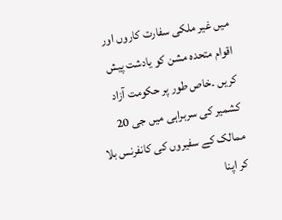میں غیر ملکی سفارت کاروں اور اقوام متحدہ مشن کو یادشت پیش کریں ۔خاص طور پر حکومت آزاد کشمیر کی سربراہی میں جی 20 ممالک کے سفیروں کی کانفرنس بلا کر اپنا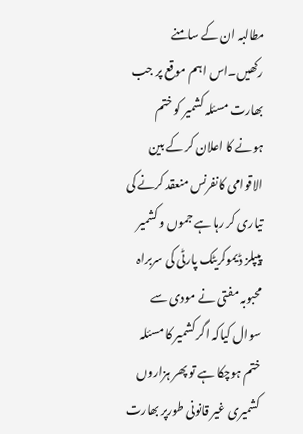مطالبہ ان کے سامنے رکھیں۔اس اہم موقع پر جب بھارت مسئلہ کشمیر کو ختم ہونے کا اعلان کر کے بین الاقوامی کانفرنس منعقد کرنے کی تیاری کر رہا ہے جموں و کشمیر پیپلز ڈیموکریٹک پارٹی کی سربراہ محبوبہ مفتی نے مودی سے سوال کیاکہ اگر کشمیر کا مسئلہ ختم ہوچکا ہے تو پھر ہزاروں کشمیری غیر قانونی طورپر بھارت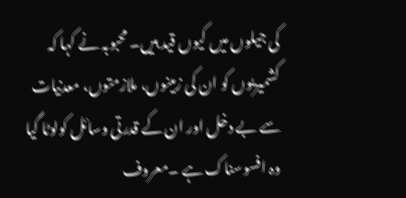کی جیلوں میں کیوں قید ہیں۔ محبوبہ نے کہا کہ کشمیریوں کو ان کی زمینوں، ملازمتوں، معدنیات سے بے دخل اور ان کے قدرتی وسائل کولوٹا گیا وہ افسوسناک ہے ۔معروف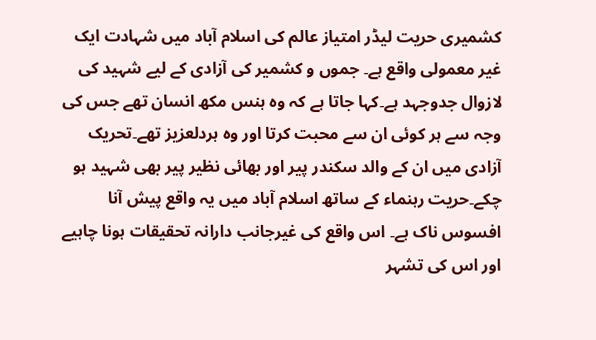کشمیری حریت لیڈر امتیاز عالم کی اسلام آباد میں شہادت ایک غیر معمولی واقع ہے۔ جموں و کشمیر کی آزادی کے لیے شہید کی لازوال جدوجہد ہے۔کہا جاتا ہے کہ وہ ہنس مکھ انسان تھے جس کی وجہ سے ہر کوئی ان سے محبت کرتا اور وہ ہردلعزیز تھے۔تحریک آزادی میں ان کے والد سکندر پیر اور بھائی نظیر پیر بھی شہید ہو چکے۔حریت رہنماء کے ساتھ اسلام آباد میں یہ واقع پیش آنا افسوس ناک ہے۔ اس واقع کی غیرجانب دارانہ تحقیقات ہونا چاہیے اور اس کی تشہر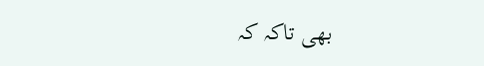بھی تاکہ کہ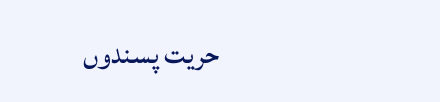حریت پسندوں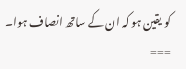کو یقین ہو کہ ان کے ساتھ انصاف ہوا۔
===